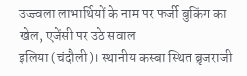उज्ज्वला लाभार्थियों के नाम पर फर्जी बुकिंग का खेल, एजेंसी पर उठे सवाल
इलिया (चंदौली)। स्थानीय कस्बा स्थित ब्रृजराजी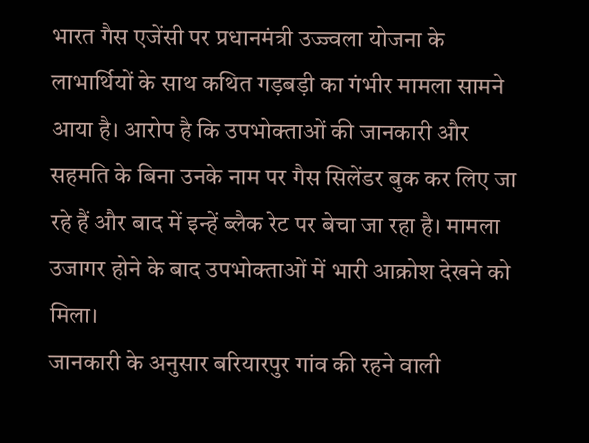भारत गैस एजेंसी पर प्रधानमंत्री उज्ज्वला योजना के लाभार्थियों के साथ कथित गड़बड़ी का गंभीर मामला सामने आया है। आरोप है कि उपभोक्ताओं की जानकारी और सहमति के बिना उनके नाम पर गैस सिलेंडर बुक कर लिए जा रहे हैं और बाद में इन्हें ब्लैक रेट पर बेचा जा रहा है। मामला उजागर होने के बाद उपभोक्ताओं में भारी आक्रोश देखने को मिला।
जानकारी के अनुसार बरियारपुर गांव की रहने वाली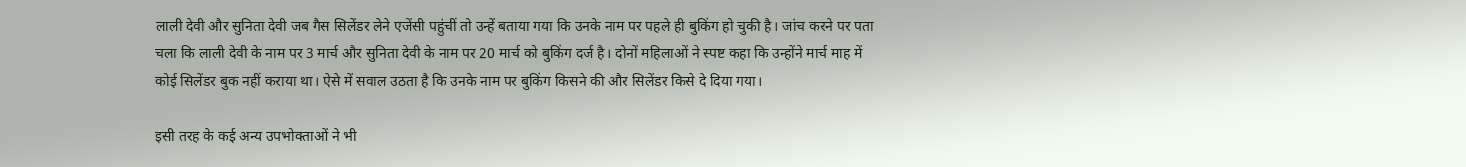लाली देवी और सुनिता देवी जब गैस सिलेंडर लेने एजेंसी पहुंचीं तो उन्हें बताया गया कि उनके नाम पर पहले ही बुकिंग हो चुकी है। जांच करने पर पता चला कि लाली देवी के नाम पर 3 मार्च और सुनिता देवी के नाम पर 20 मार्च को बुकिंग दर्ज है। दोनों महिलाओं ने स्पष्ट कहा कि उन्होंने मार्च माह में कोई सिलेंडर बुक नहीं कराया था। ऐसे में सवाल उठता है कि उनके नाम पर बुकिंग किसने की और सिलेंडर किसे दे दिया गया।

इसी तरह के कई अन्य उपभोक्ताओं ने भी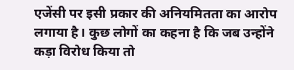एजेंसी पर इसी प्रकार की अनियमितता का आरोप लगाया है। कुछ लोगों का कहना है कि जब उन्होंने कड़ा विरोध किया तो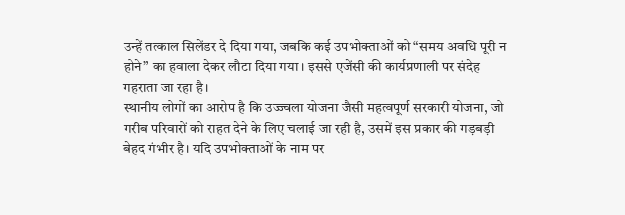उन्हें तत्काल सिलेंडर दे दिया गया, जबकि कई उपभोक्ताओं को “समय अवधि पूरी न होने” का हवाला देकर लौटा दिया गया। इससे एजेंसी की कार्यप्रणाली पर संदेह गहराता जा रहा है।
स्थानीय लोगों का आरोप है कि उज्ज्वला योजना जैसी महत्वपूर्ण सरकारी योजना, जो गरीब परिवारों को राहत देने के लिए चलाई जा रही है, उसमें इस प्रकार की गड़बड़ी बेहद गंभीर है। यदि उपभोक्ताओं के नाम पर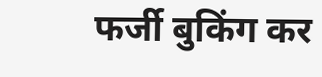फर्जी बुकिंग कर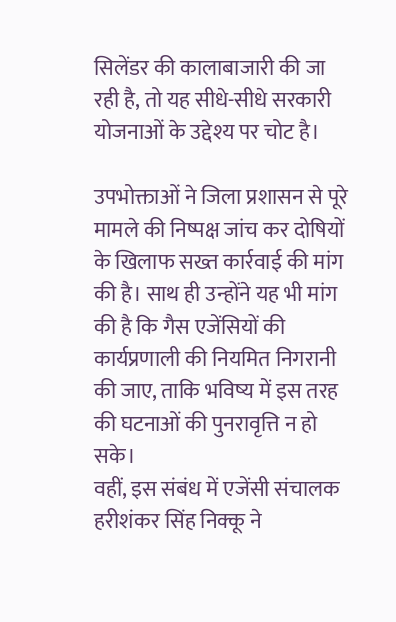सिलेंडर की कालाबाजारी की जा रही है, तो यह सीधे-सीधे सरकारी योजनाओं के उद्देश्य पर चोट है।

उपभोक्ताओं ने जिला प्रशासन से पूरे मामले की निष्पक्ष जांच कर दोषियों के खिलाफ सख्त कार्रवाई की मांग की है। साथ ही उन्होंने यह भी मांग की है कि गैस एजेंसियों की कार्यप्रणाली की नियमित निगरानी की जाए, ताकि भविष्य में इस तरह की घटनाओं की पुनरावृत्ति न हो सके।
वहीं, इस संबंध में एजेंसी संचालक हरीशंकर सिंह निक्कू ने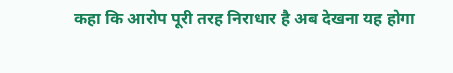कहा कि आरोप पूरी तरह निराधार है अब देखना यह होगा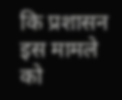कि प्रशासन इस मामले को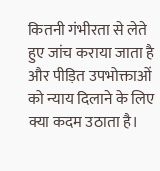कितनी गंभीरता से लेते हुए जांच कराया जाता है और पीड़ित उपभोक्ताओं को न्याय दिलाने के लिए क्या कदम उठाता है।